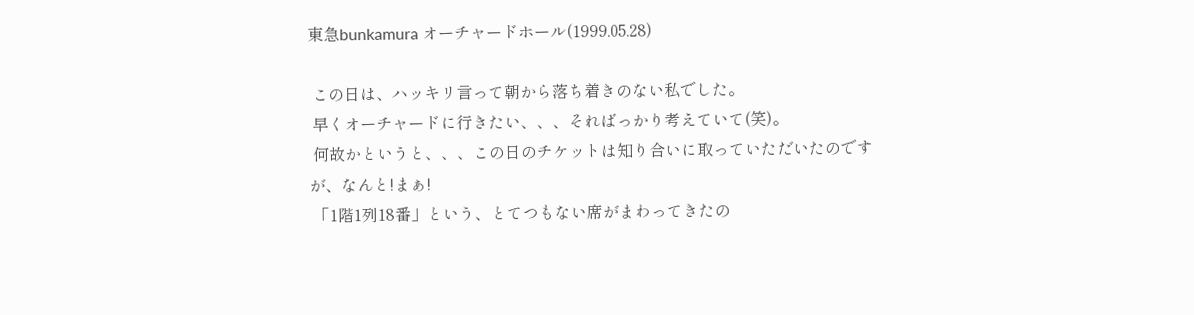東急bunkamura オーチャードホール(1999.05.28)

 この日は、ハッキリ言って朝から落ち着きのない私でした。
 早くオーチャードに行きたい、、、そればっかり考えていて(笑)。
 何故かというと、、、この日のチケットは知り合いに取っていただいたのですが、なんと!まぁ!
 「1階1列18番」という、とてつもない席がまわってきたの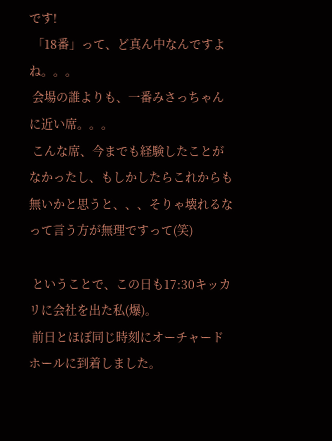です!
 「18番」って、ど真ん中なんですよね。。。
 会場の誰よりも、一番みさっちゃんに近い席。。。
 こんな席、今までも経験したことがなかったし、もしかしたらこれからも無いかと思うと、、、そりゃ壊れるなって言う方が無理ですって(笑)

 ということで、この日も17:30キッカリに会社を出た私(爆)。
 前日とほぼ同じ時刻にオーチャードホールに到着しました。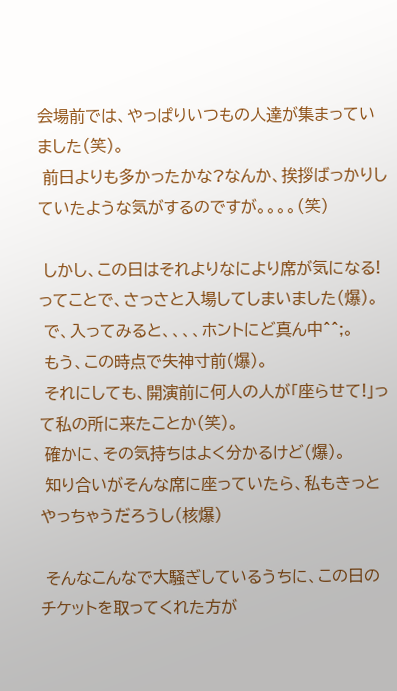会場前では、やっぱりいつもの人達が集まっていました(笑)。
 前日よりも多かったかな?なんか、挨拶ばっかりしていたような気がするのですが。。。。(笑)

 しかし、この日はそれよりなにより席が気になる!ってことで、さっさと入場してしまいました(爆)。
 で、入ってみると、、、、ホントにど真ん中^^;。
 もう、この時点で失神寸前(爆)。
 それにしても、開演前に何人の人が「座らせて!」って私の所に来たことか(笑)。
 確かに、その気持ちはよく分かるけど(爆)。
 知り合いがそんな席に座っていたら、私もきっとやっちゃうだろうし(核爆)

 そんなこんなで大騒ぎしているうちに、この日のチケットを取ってくれた方が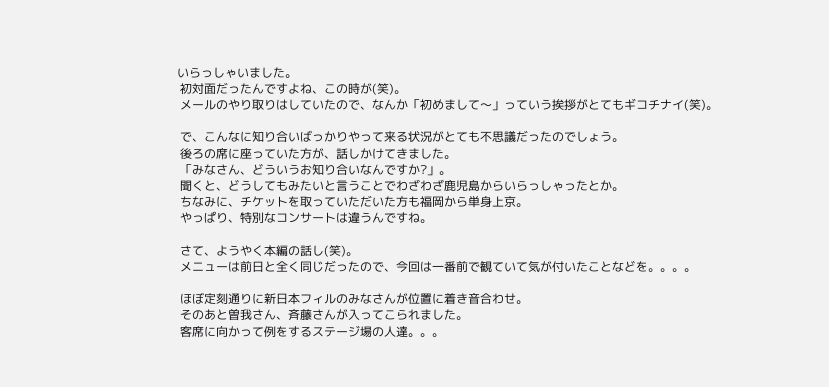いらっしゃいました。
 初対面だったんですよね、この時が(笑)。
 メールのやり取りはしていたので、なんか「初めまして〜」っていう挨拶がとてもギコチナイ(笑)。

 で、こんなに知り合いばっかりやって来る状況がとても不思議だったのでしょう。
 後ろの席に座っていた方が、話しかけてきました。
 「みなさん、どういうお知り合いなんですか?」。
 聞くと、どうしてもみたいと言うことでわざわざ鹿児島からいらっしゃったとか。
 ちなみに、チケットを取っていただいた方も福岡から単身上京。
 やっぱり、特別なコンサートは違うんですね。

 さて、ようやく本編の話し(笑)。
 メニューは前日と全く同じだったので、今回は一番前で観ていて気が付いたことなどを。。。。

 ほぼ定刻通りに新日本フィルのみなさんが位置に着き音合わせ。
 そのあと曽我さん、斉藤さんが入ってこられました。
 客席に向かって例をするステージ場の人達。。。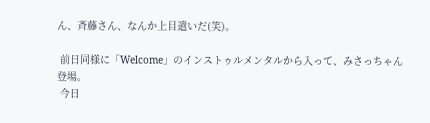ん、斉藤さん、なんか上目遣いだ(笑)。

 前日同様に「Welcome」のインストゥルメンタルから入って、みさっちゃん登場。
 今日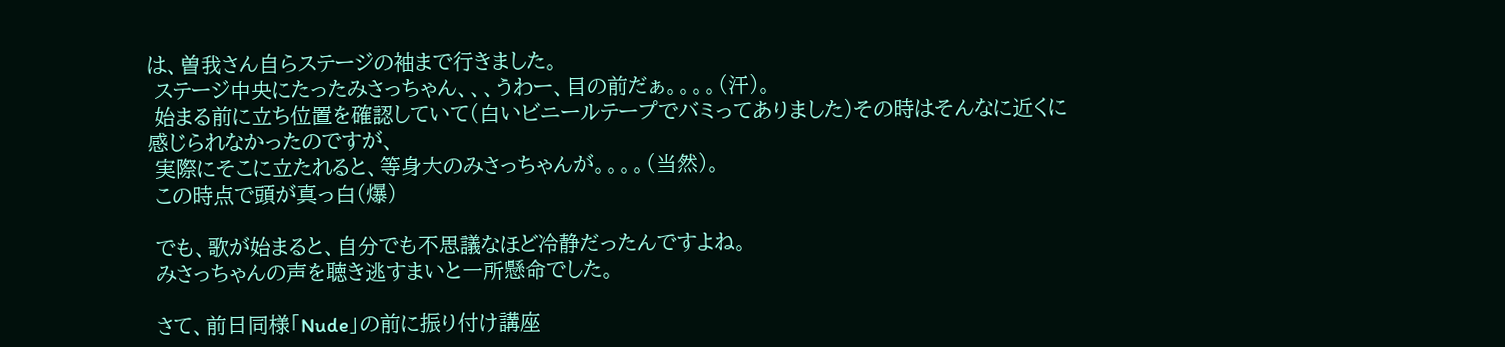は、曽我さん自らステージの袖まで行きました。
 ステージ中央にたったみさっちゃん、、、うわー、目の前だぁ。。。。(汗)。
 始まる前に立ち位置を確認していて(白いビニールテープでバミってありました)その時はそんなに近くに感じられなかったのですが、
 実際にそこに立たれると、等身大のみさっちゃんが。。。。(当然)。
 この時点で頭が真っ白(爆)

 でも、歌が始まると、自分でも不思議なほど冷静だったんですよね。
 みさっちゃんの声を聴き逃すまいと一所懸命でした。

 さて、前日同様「Nude」の前に振り付け講座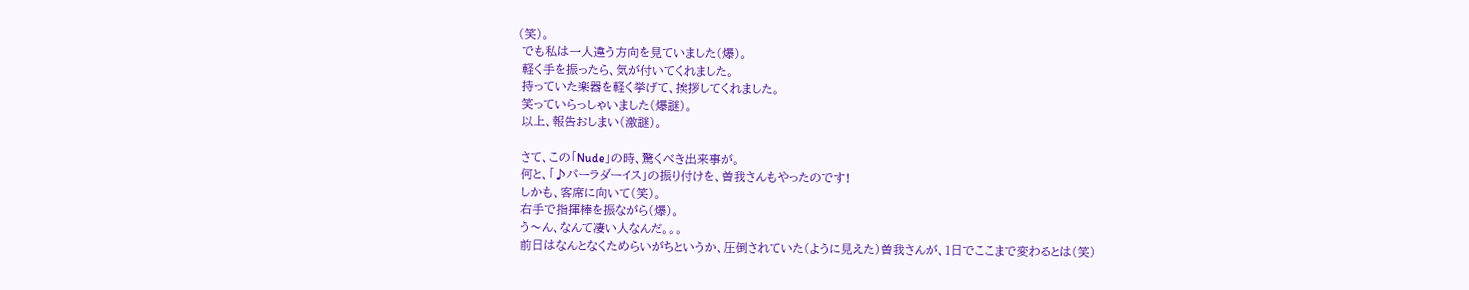(笑)。
 でも私は一人違う方向を見ていました(爆)。
 軽く手を振ったら、気が付いてくれました。
 持っていた楽器を軽く挙げて、挨拶してくれました。
 笑っていらっしゃいました(爆謎)。
 以上、報告おしまい(激謎)。

 さて、この「Nude」の時、驚くべき出来事が。
 何と、「♪パーラダーイス」の振り付けを、曽我さんもやったのです!
 しかも、客席に向いて(笑)。
 右手で指揮棒を振ながら(爆)。
 う〜ん、なんて凄い人なんだ。。。
 前日はなんとなくためらいがちというか、圧倒されていた(ように見えた)曽我さんが、1日でここまで変わるとは(笑)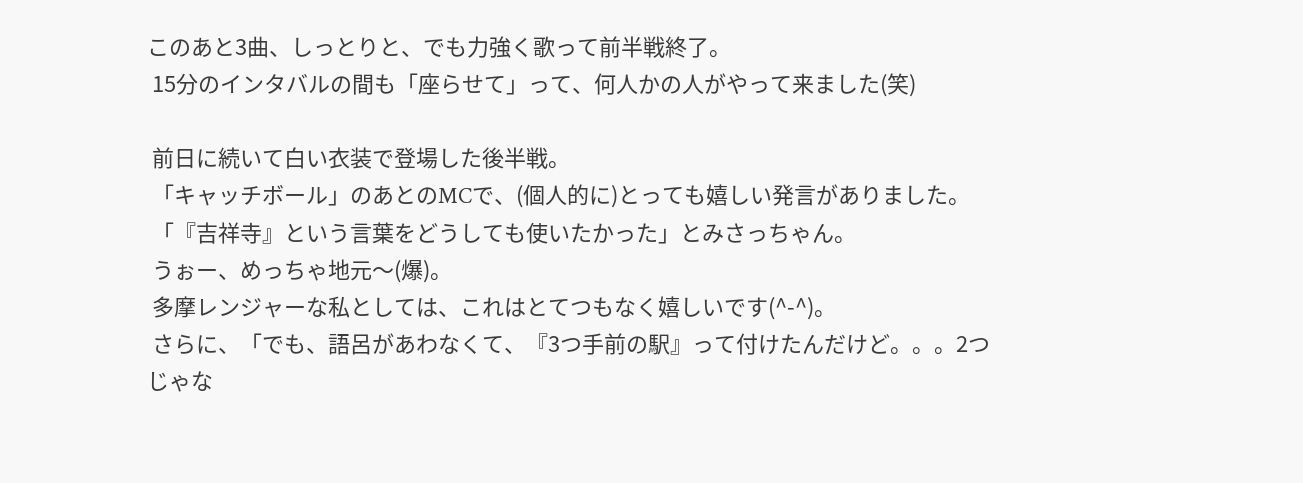このあと3曲、しっとりと、でも力強く歌って前半戦終了。
 15分のインタバルの間も「座らせて」って、何人かの人がやって来ました(笑)

 前日に続いて白い衣装で登場した後半戦。
 「キャッチボール」のあとのMCで、(個人的に)とっても嬉しい発言がありました。
 「『吉祥寺』という言葉をどうしても使いたかった」とみさっちゃん。
 うぉー、めっちゃ地元〜(爆)。
 多摩レンジャーな私としては、これはとてつもなく嬉しいです(^-^)。
 さらに、「でも、語呂があわなくて、『3つ手前の駅』って付けたんだけど。。。2つじゃな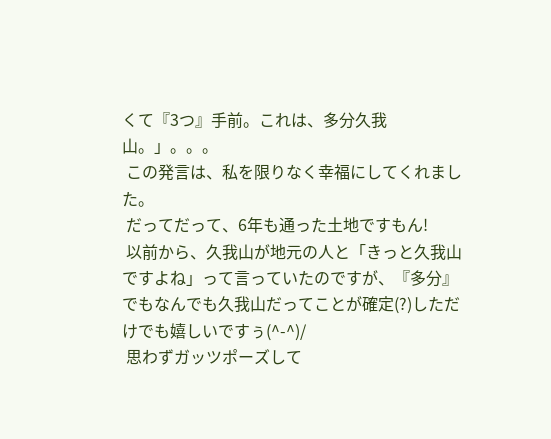くて『3つ』手前。これは、多分久我山。」。。。
 この発言は、私を限りなく幸福にしてくれました。
 だってだって、6年も通った土地ですもん!
 以前から、久我山が地元の人と「きっと久我山ですよね」って言っていたのですが、『多分』でもなんでも久我山だってことが確定(?)しただけでも嬉しいですぅ(^-^)/
 思わずガッツポーズして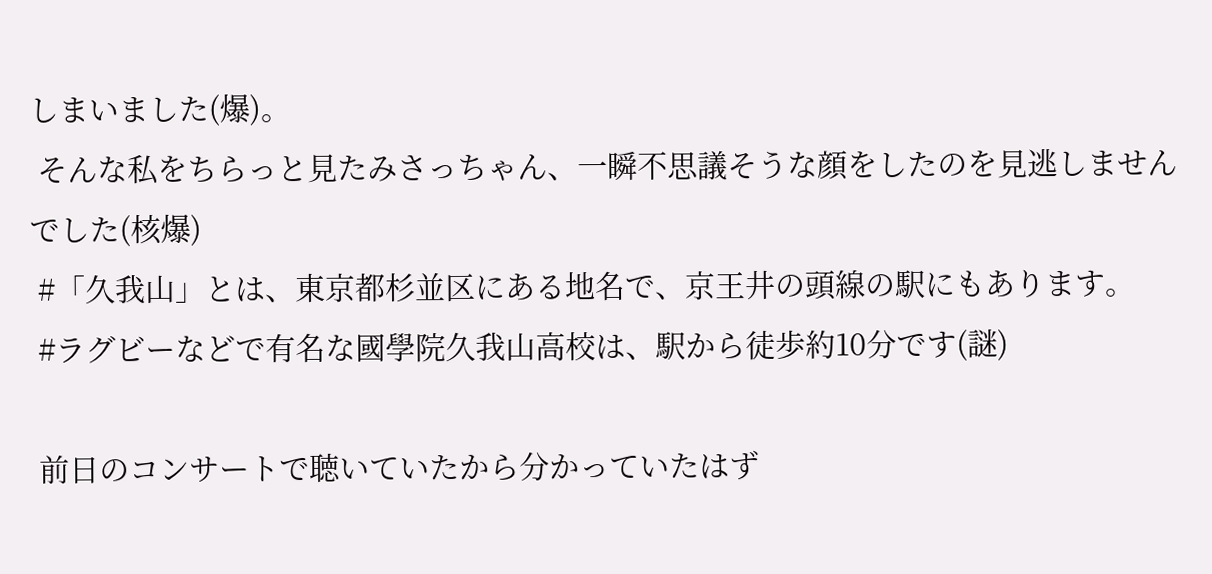しまいました(爆)。
 そんな私をちらっと見たみさっちゃん、一瞬不思議そうな顔をしたのを見逃しませんでした(核爆)
 #「久我山」とは、東京都杉並区にある地名で、京王井の頭線の駅にもあります。
 #ラグビーなどで有名な國學院久我山高校は、駅から徒歩約10分です(謎)

 前日のコンサートで聴いていたから分かっていたはず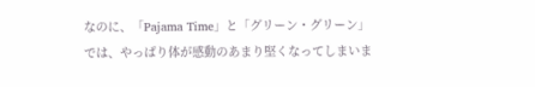なのに、「Pajama Time」と「グリーン・グリーン」では、やっぱり体が感動のあまり堅くなってしまいま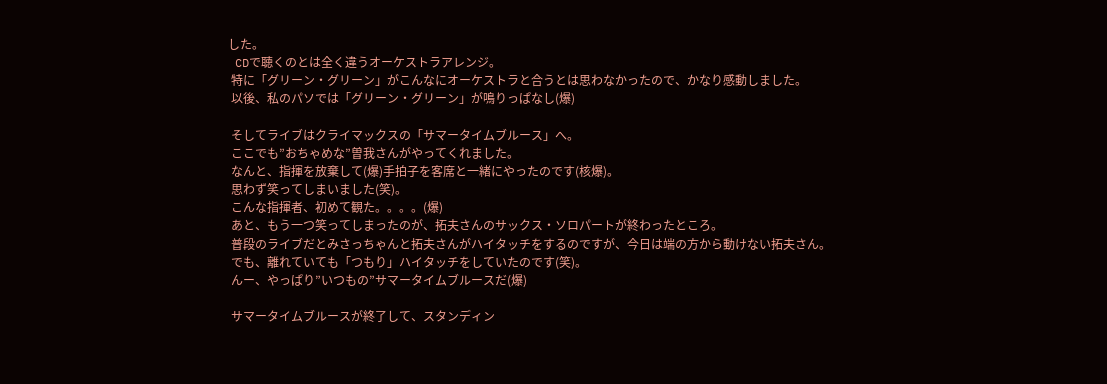した。
 CDで聴くのとは全く違うオーケストラアレンジ。
 特に「グリーン・グリーン」がこんなにオーケストラと合うとは思わなかったので、かなり感動しました。
 以後、私のパソでは「グリーン・グリーン」が鳴りっぱなし(爆)

 そしてライブはクライマックスの「サマータイムブルース」へ。
 ここでも”おちゃめな”曽我さんがやってくれました。
 なんと、指揮を放棄して(爆)手拍子を客席と一緒にやったのです(核爆)。
 思わず笑ってしまいました(笑)。
 こんな指揮者、初めて観た。。。。(爆)
 あと、もう一つ笑ってしまったのが、拓夫さんのサックス・ソロパートが終わったところ。
 普段のライブだとみさっちゃんと拓夫さんがハイタッチをするのですが、今日は端の方から動けない拓夫さん。
 でも、離れていても「つもり」ハイタッチをしていたのです(笑)。
 んー、やっぱり”いつもの”サマータイムブルースだ(爆)

 サマータイムブルースが終了して、スタンディン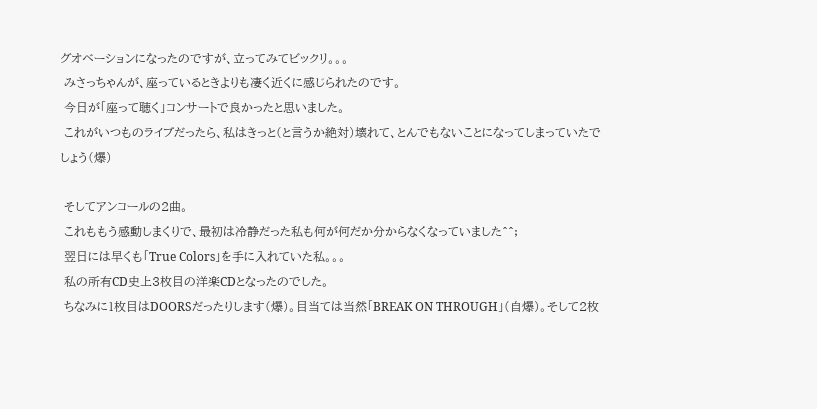グオベーションになったのですが、立ってみてビックリ。。。
 みさっちゃんが、座っているときよりも凄く近くに感じられたのです。
 今日が「座って聴く」コンサートで良かったと思いました。
 これがいつものライブだったら、私はきっと(と言うか絶対)壊れて、とんでもないことになってしまっていたでしょう(爆)

 そしてアンコールの2曲。
 これももう感動しまくりで、最初は冷静だった私も何が何だか分からなくなっていました^^;
 翌日には早くも「True Colors」を手に入れていた私。。。
 私の所有CD史上3枚目の洋楽CDとなったのでした。
 ちなみに1枚目はDOORSだったりします(爆)。目当ては当然「BREAK ON THROUGH」(自爆)。そして2枚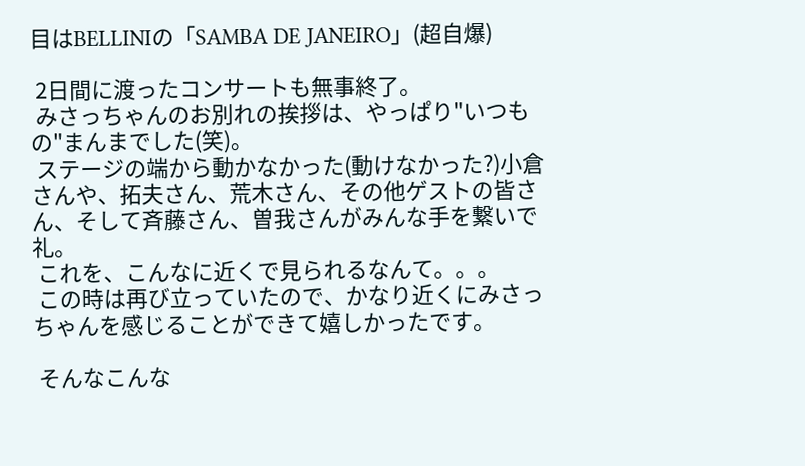目はBELLINIの「SAMBA DE JANEIRO」(超自爆)

 2日間に渡ったコンサートも無事終了。
 みさっちゃんのお別れの挨拶は、やっぱり"いつもの"まんまでした(笑)。
 ステージの端から動かなかった(動けなかった?)小倉さんや、拓夫さん、荒木さん、その他ゲストの皆さん、そして斉藤さん、曽我さんがみんな手を繋いで礼。
 これを、こんなに近くで見られるなんて。。。
 この時は再び立っていたので、かなり近くにみさっちゃんを感じることができて嬉しかったです。

 そんなこんな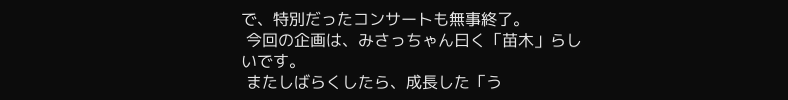で、特別だったコンサートも無事終了。
 今回の企画は、みさっちゃん曰く「苗木」らしいです。
 またしばらくしたら、成長した「う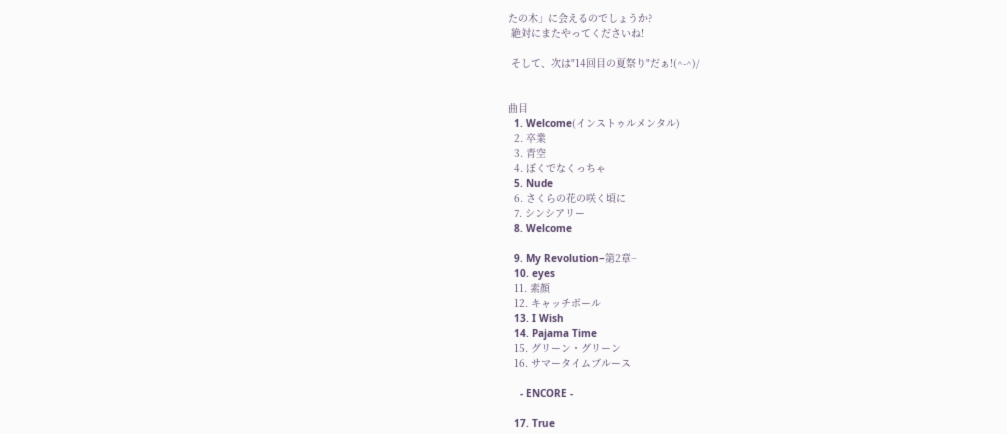たの木」に会えるのでしょうか?
 絶対にまたやってくださいね!

 そして、次は"14回目の夏祭り"だぁ!(^-^)/


曲目
  1. Welcome(インストゥルメンタル)
  2. 卒業
  3. 青空
  4. ぼくでなくっちゃ
  5. Nude
  6. さくらの花の咲く頃に
  7. シンシアリー
  8. Welcome

  9. My Revolution−第2章−
  10. eyes
  11. 素顔
  12. キャッチボール
  13. I Wish
  14. Pajama Time
  15. グリーン・グリーン
  16. サマータイムブルース

    - ENCORE -

  17. True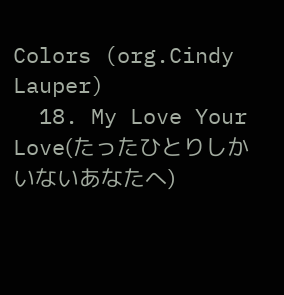Colors (org.Cindy Lauper)
  18. My Love Your Love(たったひとりしかいないあなたへ)